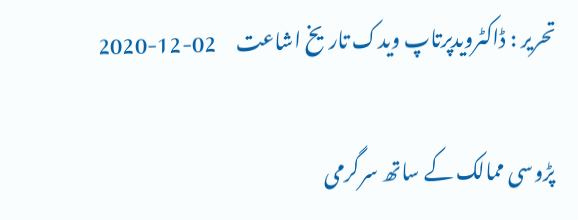تحریر : ڈاکٹرویدپرتاپ ویدک تاریخ اشاعت     02-12-2020

پڑوسی ممالک کے ساتھ سرگرمی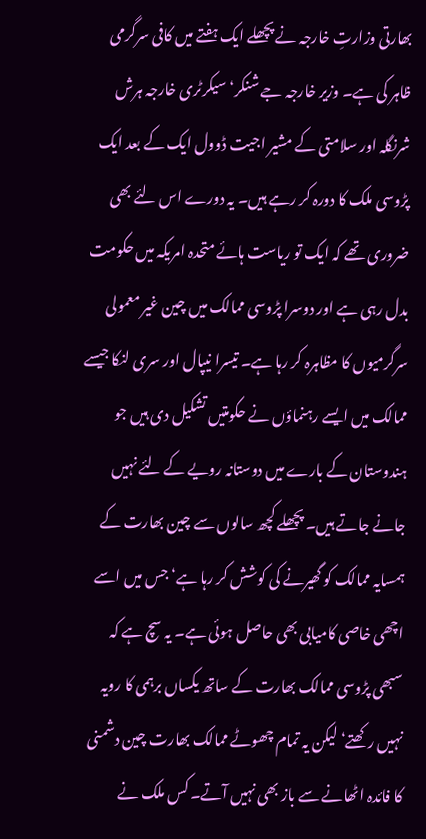بھارتی وزارتِ خارجہ نے پچھلے ایک ہفتے میں کافی سرگرمی ظاہر کی ہے۔ وزیر خارجہ جے شنکر‘ سیکرٹری خارجہ ہرش شرنگلہ اور سلامتی کے مشیر اجیت ڈوول ایک کے بعد ایک پڑوسی ملک کا دورہ کر رہے ہیں۔ یہ دورے اس لئے بھی ضروری تھے کہ ایک تو ریاست ہائے متحدہ امریکہ میں حکومت بدل رہی ہے اور دوسرا پڑوسی ممالک میں چین غیر معمولی سرگرمیوں کا مظاہرہ کر رہا ہے۔ تیسرا نیپال اور سری لنکا جیسے ممالک میں ایسے رہنماؤں نے حکومتیں تشکیل دی ہیں جو ہندوستان کے بارے میں دوستانہ رویے کے لئے نہیں جانے جاتے ہیں۔ پچھلے کچھ سالوں سے چین بھارت کے ہمسایہ ممالک کو گھیرنے کی کوشش کر رہا ہے‘ جس میں اسے اچھی خاصی کامیابی بھی حاصل ہوئی ہے۔ یہ سچ ہے کہ سبھی پڑوسی ممالک بھارت کے ساتھ یکساں برہمی کا رویہ نہیں رکھتے‘ لیکن یہ تمام چھوٹے ممالک بھارت چین دشمنی کا فائدہ اٹھانے سے باز بھی نہیں آتے۔ کس ملک نے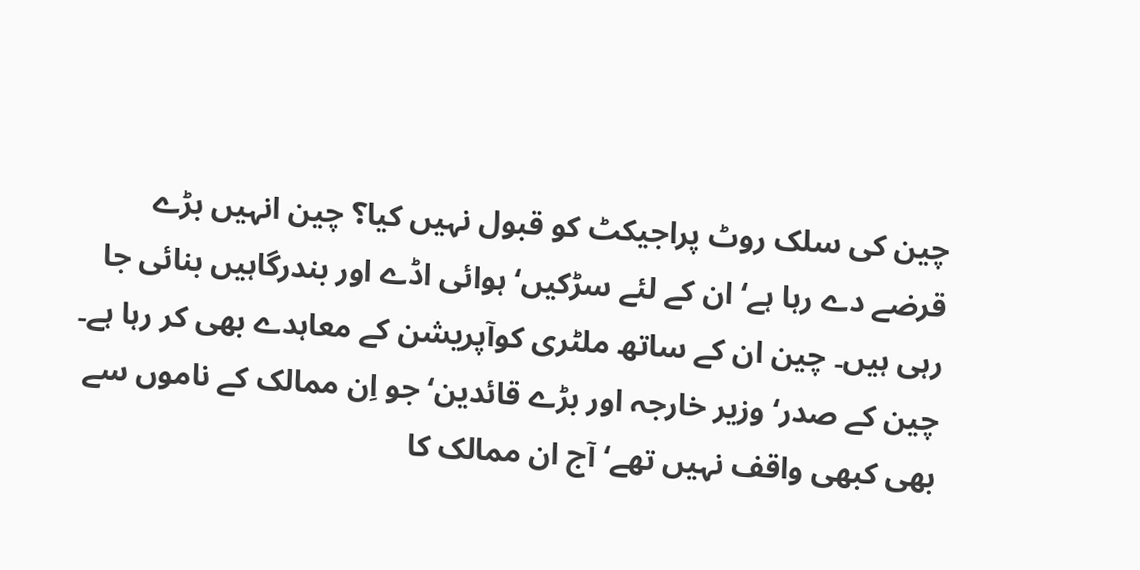چین کی سلک روٹ پراجیکٹ کو قبول نہیں کیا؟ چین انہیں بڑے قرضے دے رہا ہے‘ ان کے لئے سڑکیں‘ ہوائی اڈے اور بندرگاہیں بنائی جا رہی ہیں۔ چین ان کے ساتھ ملٹری کوآپریشن کے معاہدے بھی کر رہا ہے۔ چین کے صدر‘ وزیر خارجہ اور بڑے قائدین‘ جو اِن ممالک کے ناموں سے بھی کبھی واقف نہیں تھے‘ آج ان ممالک کا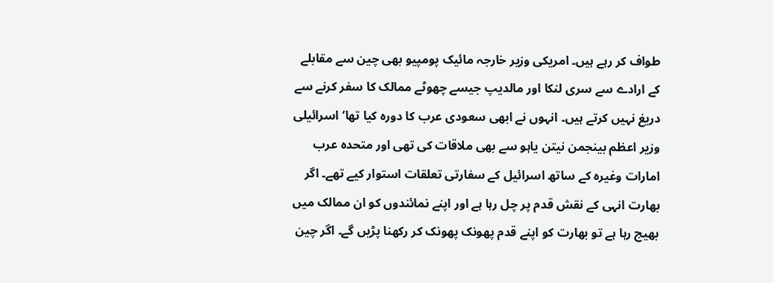طواف کر رہے ہیں۔ امریکی وزیر خارجہ مائیک پومپیو بھی چین سے مقابلے کے ارادے سے سری لنکا اور مالدیپ جیسے چھوٹے ممالک کا سفر کرنے سے دریغ نہیں کرتے ہیں۔ انہوں نے ابھی سعودی عرب کا دورہ کیا تھا‘ اسرائیلی وزیر اعظم بینجمن نیتن یاہو سے بھی ملاقات کی تھی اور متحدہ عرب امارات وغیرہ کے ساتھ اسرائیل کے سفارتی تعلقات استوار کیے تھے۔ اگر بھارت انہی کے نقش قدم پر چل رہا ہے اور اپنے نمائندوں کو ان ممالک میں بھیج رہا ہے تو بھارت کو اپنے قدم پھونک پھونک کر رکھنا پڑیں گے۔ اگر چین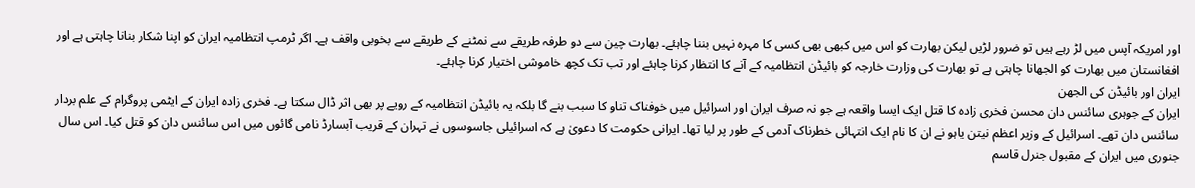اور امریکہ آپس میں لڑ رہے ہیں تو ضرور لڑیں لیکن بھارت کو اس میں کبھی بھی کسی کا مہرہ نہیں بننا چاہئے۔ بھارت چین سے دو طرفہ طریقے سے نمٹنے کے طریقے سے بخوبی واقف ہے۔ اگر ٹرمپ انتظامیہ ایران کو اپنا شکار بنانا چاہتی ہے اور افغانستان میں بھارت کو الجھانا چاہتی ہے تو بھارت کی وزارت خارجہ کو بائیڈن انتظامیہ کے آنے کا انتظار کرنا چاہئے اور تب تک کچھ خاموشی اختیار کرنا چاہئے۔
ایران اور بائیڈن کی الجھن
ایران کے جوہری سائنس دان محسن فخری زادہ کا قتل ایک ایسا واقعہ ہے جو نہ صرف ایران اور اسرائیل میں خوفناک تناو کا سبب بنے گا بلکہ یہ بائیڈن انتظامیہ کے رویے پر بھی اثر ڈال سکتا ہے۔ فخری زادہ ایران کے ایٹمی پروگرام کے علم بردار سائنس دان تھے۔ اسرائیل کے وزیر اعظم نیتن یاہو نے ان کا نام ایک انتہائی خطرناک آدمی کے طور پر لیا تھا۔ ایرانی حکومت کا دعویٰ ہے کہ اسرائیلی جاسوسوں نے تہران کے قریب آبسارڈ نامی گائوں میں اس سائنس دان کو قتل کیا۔ اس سال جنوری میں ایران کے مقبول جنرل قاسم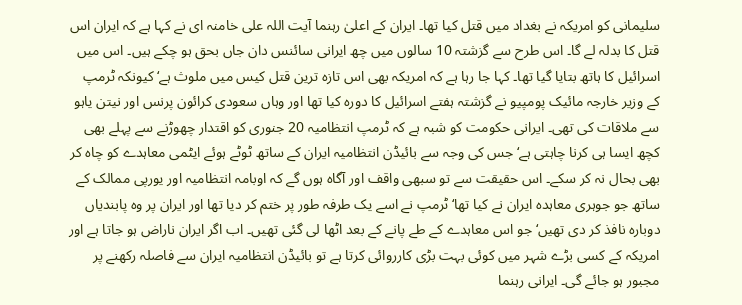سلیمانی کو امریکہ نے بغداد میں قتل کیا تھا۔ ایران کے اعلیٰ رہنما آیت اللہ علی خامنہ ای نے کہا ہے کہ ایران اس قتل کا بدلہ لے گا۔ اس طرح سے گزشتہ 10 سالوں میں چھ ایرانی سائنس دان جاں بحق ہو چکے ہیں۔ اس میں اسرائیل کا ہاتھ بتایا گیا تھا۔ کہا جا رہا ہے کہ امریکہ بھی اس تازہ ترین قتل کیس میں ملوث ہے‘ کیونکہ ٹرمپ کے وزیر خارجہ مائیک پومپیو نے گزشتہ ہفتے اسرائیل کا دورہ کیا تھا اور وہاں سعودی کرائون پرنس اور نیتن یاہو سے ملاقات کی تھی۔ ایرانی حکومت کو شبہ ہے کہ ٹرمپ انتظامیہ 20 جنوری کو اقتدار چھوڑنے سے پہلے بھی کچھ ایسا ہی کرنا چاہتی ہے‘ جس کی وجہ سے بائیڈن انتظامیہ ایران کے ساتھ ٹوٹے ہوئے ایٹمی معاہدے کو چاہ کر بھی بحال نہ کر سکے۔ اس حقیقت سے تو سبھی واقف اور آگاہ ہوں گے کہ اوبامہ انتظامیہ اور یورپی ممالک کے ساتھ جو جوہری معاہدہ ایران نے کیا تھا‘ ٹرمپ نے اسے یک طرفہ طور پر ختم کر دیا تھا اور ایران پر وہ پابندیاں دوبارہ نافذ کر دی تھیں‘ جو اس معاہدے کے طے پانے کے بعد اٹھا لی گئی تھیں۔ اب اگر ایران ناراض ہو جاتا ہے اور امریکہ کے کسی بڑے شہر میں کوئی بہت بڑی کارروائی کرتا ہے تو بائیڈن انتظامیہ ایران سے فاصلہ رکھنے پر مجبور ہو جائے گی۔ ایرانی رہنما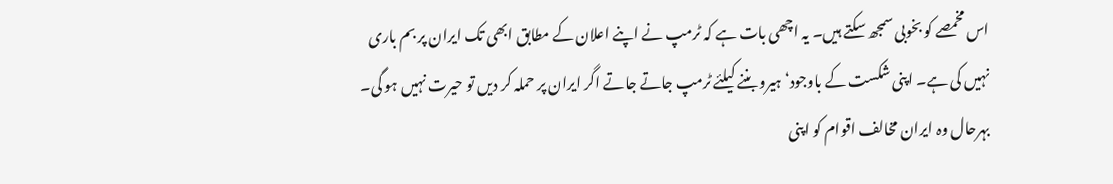اس مخمصے کو بخوبی سمجھ سکتے ہیں۔ یہ اچھی بات ہے کہ ٹرمپ نے اپنے اعلان کے مطابق ابھی تک ایران پر بم باری نہیں کی ہے۔ اپنی شکست کے باوجود‘ ہیرو بننے کیلئے ٹرمپ جاتے جاتے اگر ایران پر حملہ کر دیں تو حیرت نہیں ہو گی۔ بہرحال وہ ایران مخالف اقوام کو اپنی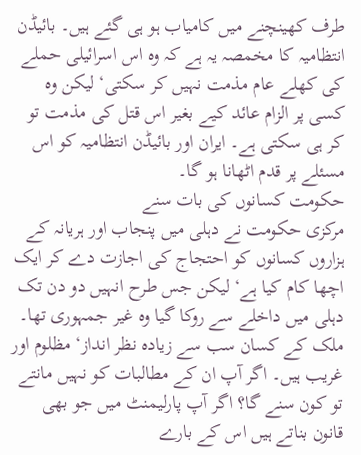طرف کھینچنے میں کامیاب ہو ہی گئے ہیں۔ بائیڈن انتظامیہ کا مخمصہ یہ ہے کہ وہ اس اسرائیلی حملے کی کھلے عام مذمت نہیں کر سکتی‘ لیکن وہ کسی پر الزام عائد کیے بغیر اس قتل کی مذمت تو کر ہی سکتی ہے۔ ایران اور بائیڈن انتظامیہ کو اس مسئلے پر قدم اٹھانا ہو گا۔
حکومت کسانوں کی بات سنے
مرکزی حکومت نے دہلی میں پنجاب اور ہریانہ کے ہزاروں کسانوں کو احتجاج کی اجازت دے کر ایک اچھا کام کیا ہے‘ لیکن جس طرح انہیں دو دن تک دہلی میں داخلے سے روکا گیا وہ غیر جمہوری تھا۔ ملک کے کسان سب سے زیادہ نظر انداز‘ مظلوم اور غریب ہیں۔ اگر آپ ان کے مطالبات کو نہیں مانتے تو کون سنے گا؟ اگر آپ پارلیمنٹ میں جو بھی قانون بناتے ہیں اس کے بارے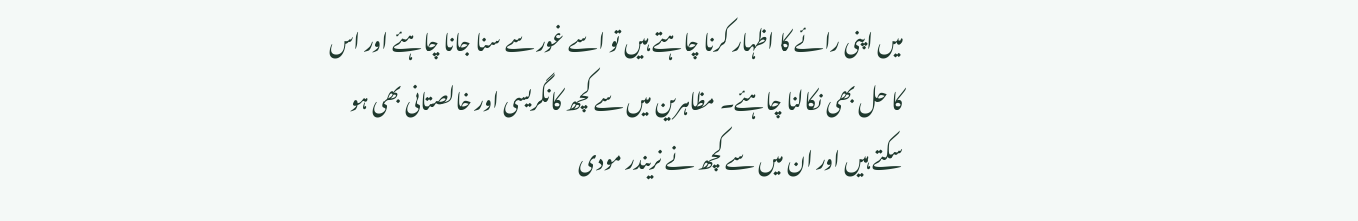میں اپنی رائے کا اظہار کرنا چاہتے ہیں تو اسے غور سے سنا جانا چاہئے اور اس کا حل بھی نکالنا چاہئے۔ مظاہرین میں سے کچھ کانگریسی اور خالصتانی بھی ہو سکتے ہیں اور ان میں سے کچھ نے نریندر مودی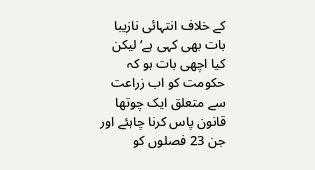کے خلاف انتہائی نازیبا بات بھی کہی ہے‘ لیکن کیا اچھی بات ہو کہ حکومت کو اب زراعت سے متعلق ایک چوتھا قانون پاس کرنا چاہئے اور جن 23 فصلوں کو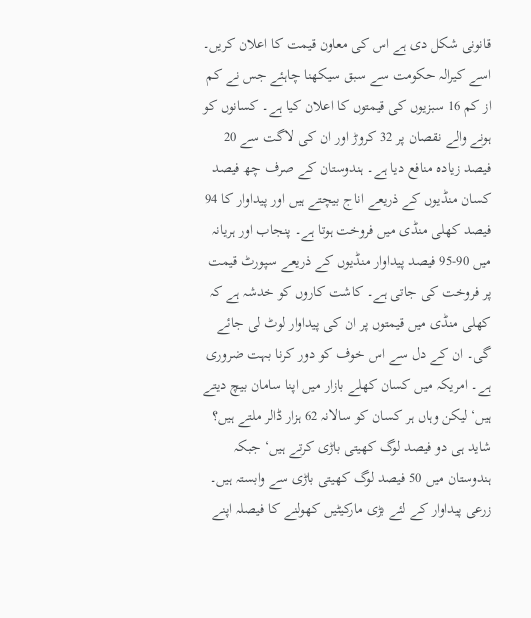قانونی شکل دی ہے اس کی معاون قیمت کا اعلان کریں۔ اسے کیرالہ حکومت سے سبق سیکھنا چاہئے جس نے کم از کم 16 سبزیوں کی قیمتوں کا اعلان کیا ہے۔ کسانوں کو ہونے والے نقصان پر 32 کروڑ اور ان کی لاگت سے 20 فیصد زیادہ منافع دیا ہے۔ ہندوستان کے صرف چھ فیصد کسان منڈیوں کے ذریعے اناج بیچتے ہیں اور پیداوار کا 94 فیصد کھلی منڈی میں فروخت ہوتا ہے۔ پنجاب اور ہریانہ میں 90-95 فیصد پیداوار منڈیوں کے ذریعے سپورٹ قیمت پر فروخت کی جاتی ہے۔ کاشت کاروں کو خدشہ ہے کہ کھلی منڈی میں قیمتوں پر ان کی پیداوار لوٹ لی جائے گی۔ ان کے دل سے اس خوف کو دور کرنا بہت ضروری ہے۔ امریکہ میں کسان کھلے بازار میں اپنا سامان بیچ دیتے ہیں‘ لیکن وہاں ہر کسان کو سالانہ 62 ہزار ڈالر ملتے ہیں؟ شاید ہی دو فیصد لوگ کھیتی باڑی کرتے ہیں‘ جبکہ ہندوستان میں 50 فیصد لوگ کھیتی باڑی سے وابستہ ہیں۔ زرعی پیداوار کے لئے بڑی مارکیٹیں کھولنے کا فیصلہ اپنے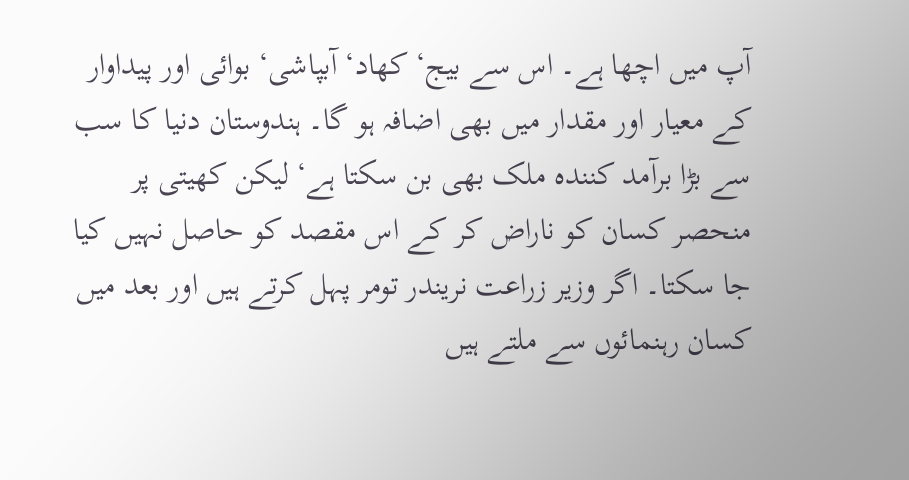آپ میں اچھا ہے۔ اس سے بیج‘ کھاد‘ آبپاشی‘ بوائی اور پیداوار کے معیار اور مقدار میں بھی اضافہ ہو گا۔ ہندوستان دنیا کا سب سے بڑا برآمد کنندہ ملک بھی بن سکتا ہے‘ لیکن کھیتی پر منحصر کسان کو ناراض کر کے اس مقصد کو حاصل نہیں کیا جا سکتا۔ اگر وزیر زراعت نریندر تومر پہل کرتے ہیں اور بعد میں کسان رہنمائوں سے ملتے ہیں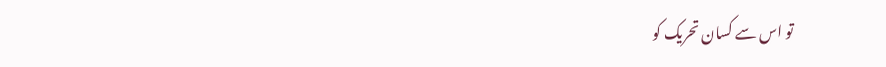تو اس سے کسان تحریک کو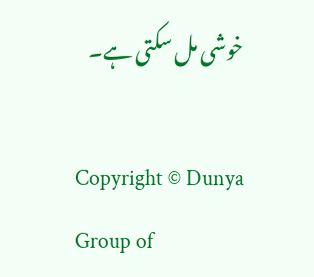خوشی مل سکتی ہے۔

Copyright © Dunya Group of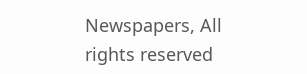Newspapers, All rights reserved